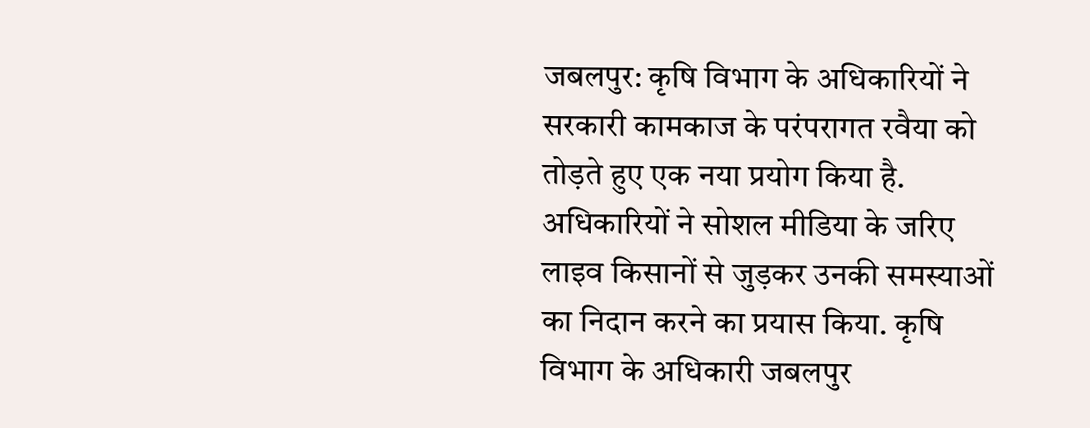जबलपुर: कृषि विभाग के अधिकारियों ने सरकारी कामकाज के परंपरागत रवैया को तोड़ते हुए एक नया प्रयोग किया है. अधिकारियों ने सोशल मीडिया के जरिए लाइव किसानों से जुड़कर उनकी समस्याओं का निदान करने का प्रयास किया. कृषि विभाग के अधिकारी जबलपुर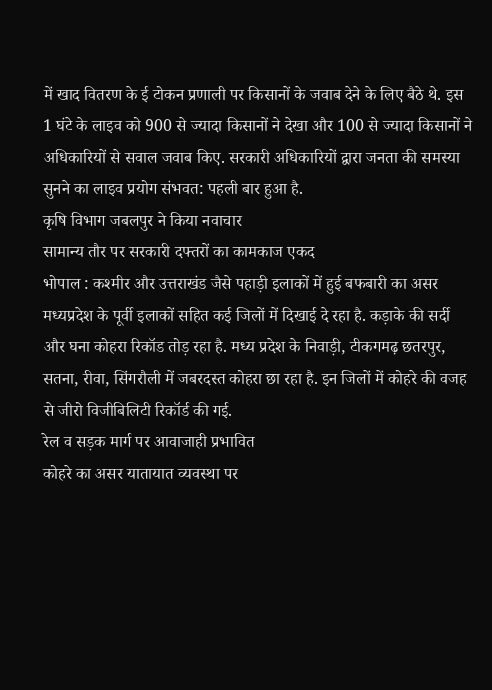में खाद वितरण के ई टोकन प्रणाली पर किसानों के जवाब देने के लिए बैठे थे. इस 1 घंटे के लाइव को 900 से ज्यादा किसानों ने देखा और 100 से ज्यादा किसानों ने अधिकारियों से सवाल जवाब किए. सरकारी अधिकारियों द्वारा जनता की समस्या सुनने का लाइव प्रयोग संभवत: पहली बार हुआ है.
कृषि विभाग जबलपुर ने किया नवाचार
सामान्य तौर पर सरकारी दफ्तरों का कामकाज एकद
भोपाल : कश्मीर और उत्तराखंड जैसे पहाड़ी इलाकों में हुई बफबारी का असर मध्यप्रदेश के पूर्वी इलाकों सहित कई जिलों में दिखाई दे रहा है. कड़ाके की सर्दी और घना कोहरा रिकॉड तोड़ रहा है. मध्य प्रदेश के निवाड़ी, टीकगमढ़ छतरपुर, सतना, रीवा, सिंगरौली में जबरदस्त कोहरा छा रहा है. इन जिलों में कोहरे की वजह से जीरो विजीबिलिटी रिकॉर्ड की गई.
रेल व सड़क मार्ग पर आवाजाही प्रभावित
कोहरे का असर यातायात व्यवस्था पर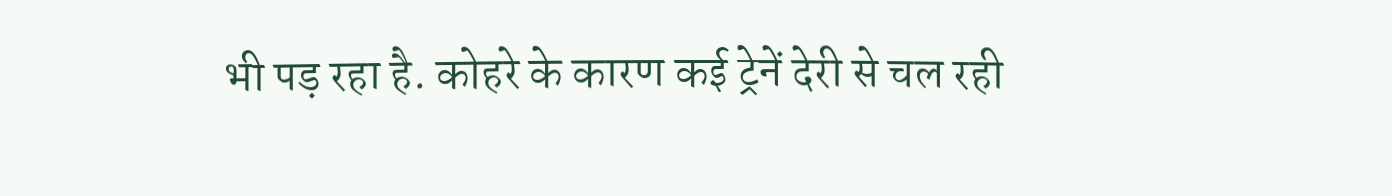भी पड़ रहा है. कोहरे के कारण कई ट्रेनें देरी से चल रही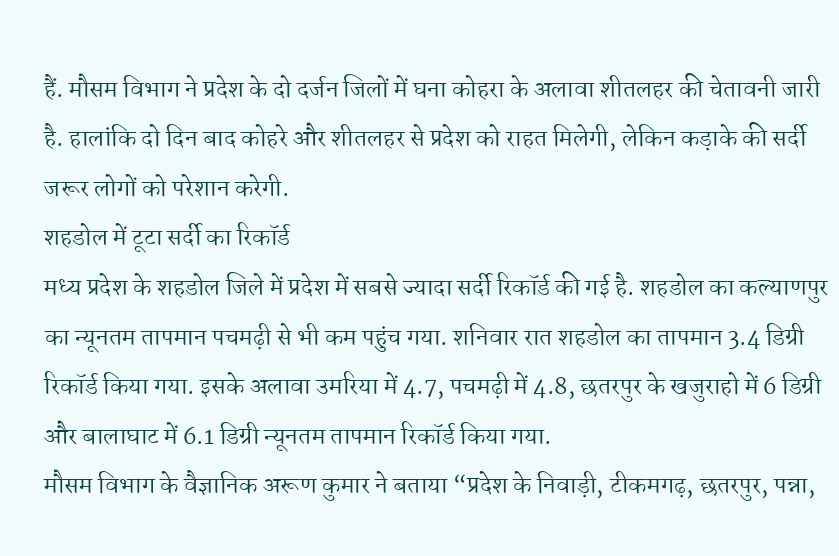हैं. मौसम विभाग ने प्रदेश के दो दर्जन जिलों में घना कोहरा के अलावा शीतलहर की चेतावनी जारी है. हालांकि दो दिन बाद कोहरे और शीतलहर से प्रदेश को राहत मिलेगी, लेकिन कड़ाके की सर्दी जरूर लोगों को परेशान करेगी.
शहडोल में टूटा सर्दी का रिकॉर्ड
मध्य प्रदेश के शहडोल जिले में प्रदेश में सबसे ज्यादा सर्दी रिकॉर्ड की गई है. शहडोल का कल्याणपुर का न्यूनतम तापमान पचमढ़ी से भी कम पहुंच गया. शनिवार रात शहडोल का तापमान 3.4 डिग्री रिकॉर्ड किया गया. इसके अलावा उमरिया में 4.7, पचमढ़ी में 4.8, छतरपुर के खजुराहो में 6 डिग्री और बालाघाट में 6.1 डिग्री न्यूनतम तापमान रिकॉर्ड किया गया.
मौसम विभाग के वैज्ञानिक अरूण कुमार ने बताया “प्रदेश के निवाड़ी, टीकमगढ़, छतरपुर, पन्ना,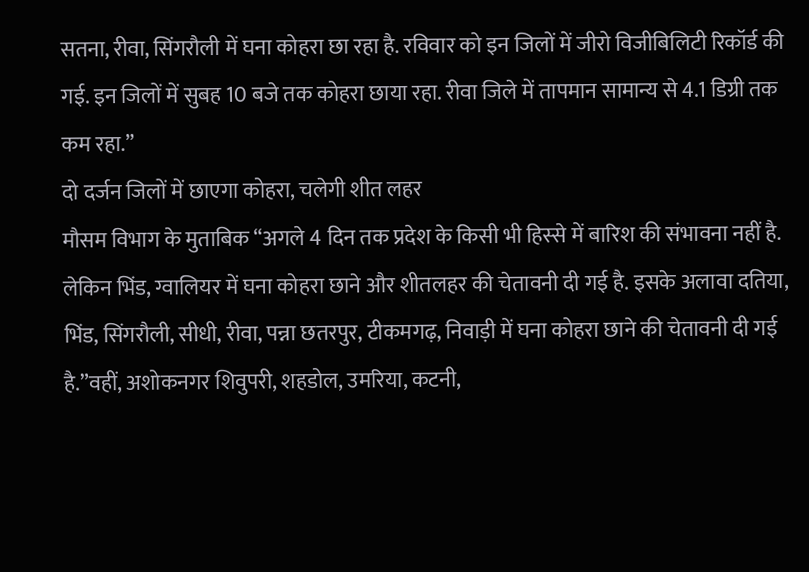सतना, रीवा, सिंगरौली में घना कोहरा छा रहा है. रविवार को इन जिलों में जीरो विजीबिलिटी रिकॉर्ड की गई. इन जिलों में सुबह 10 बजे तक कोहरा छाया रहा. रीवा जिले में तापमान सामान्य से 4.1 डिग्री तक कम रहा.”
दो दर्जन जिलों में छाएगा कोहरा, चलेगी शीत लहर
मौसम विभाग के मुताबिक “अगले 4 दिन तक प्रदेश के किसी भी हिस्से में बारिश की संभावना नहीं है. लेकिन भिंड, ग्वालियर में घना कोहरा छाने और शीतलहर की चेतावनी दी गई है. इसके अलावा दतिया, भिंड, सिंगरौली, सीधी, रीवा, पन्ना छतरपुर, टीकमगढ़, निवाड़ी में घना कोहरा छाने की चेतावनी दी गई है.”वहीं, अशोकनगर शिवुपरी, शहडोल, उमरिया, कटनी,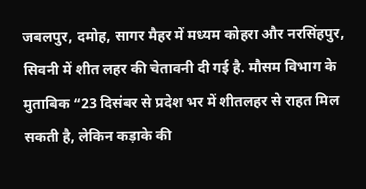जबलपुर, दमोह, सागर मैहर में मध्यम कोहरा और नरसिंहपुर, सिवनी में शीत लहर की चेतावनी दी गई है. मौसम विभाग के मुताबिक “23 दिसंबर से प्रदेश भर में शीतलहर से राहत मिल सकती है, लेकिन कड़ाके की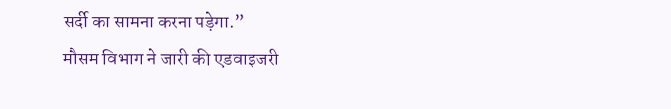सर्दी का सामना करना पड़ेगा.”
मौसम विभाग ने जारी की एडवाइजरी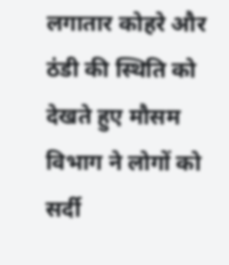लगातार कोहरे और ठंडी की स्थिति को देखते हुए मौसम विभाग ने लोगों को सर्दी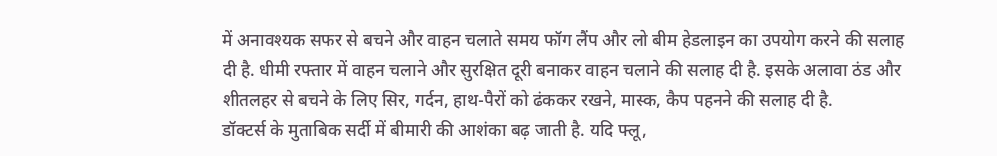में अनावश्यक सफर से बचने और वाहन चलाते समय फॉग लैंप और लो बीम हेडलाइन का उपयोग करने की सलाह दी है. धीमी रफ्तार में वाहन चलाने और सुरक्षित दूरी बनाकर वाहन चलाने की सलाह दी है. इसके अलावा ठंड और शीतलहर से बचने के लिए सिर, गर्दन, हाथ-पैरों को ढंककर रखने, मास्क, कैप पहनने की सलाह दी है.
डॉक्टर्स के मुताबिक सर्दी में बीमारी की आशंका बढ़ जाती है. यदि फ्लू,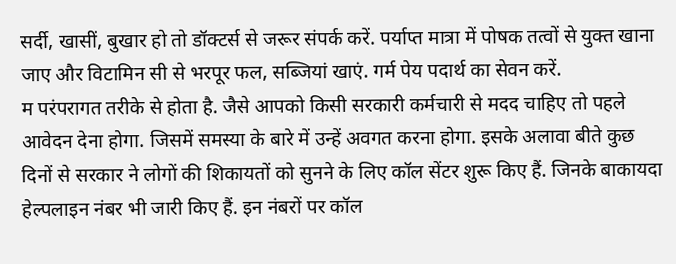सर्दी, खासीं, बुखार हो तो डॉक्टर्स से जरूर संपर्क करें. पर्याप्त मात्रा में पोषक तत्वों से युक्त खाना जाए और विटामिन सी से भरपूर फल, सब्जियां खाएं. गर्म पेय पदार्थ का सेवन करें.
म परंपरागत तरीके से होता है. जैसे आपको किसी सरकारी कर्मचारी से मदद चाहिए तो पहले आवेदन देना होगा. जिसमें समस्या के बारे में उन्हें अवगत करना होगा. इसके अलावा बीते कुछ दिनों से सरकार ने लोगों की शिकायतों को सुनने के लिए कॉल सेंटर शुरू किए हैं. जिनके बाकायदा हेल्पलाइन नंबर भी जारी किए हैं. इन नंबरों पर कॉल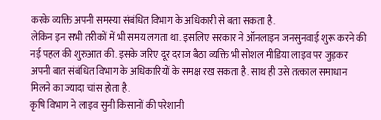करके व्यक्ति अपनी समस्या संबंधित विभाग के अधिकारी से बता सकता है.
लेकिन इन सभी तरीकों में भी समय लगता था. इसलिए सरकार ने ऑनलाइन जनसुनवाई शुरू करने की नई पहल की शुरुआत की. इसके जरिए दूर दराज बैठा व्यक्ति भी सोशल मीडिया लाइव पर जुड़कर अपनी बात संबंधित विभाग के अधिकारियों के समक्ष रख सकता है. साथ ही उसे तत्काल समाधान मिलने का ज्यादा चांस होता है.
कृषि विभाग ने लाइव सुनी किसानों की परेशानी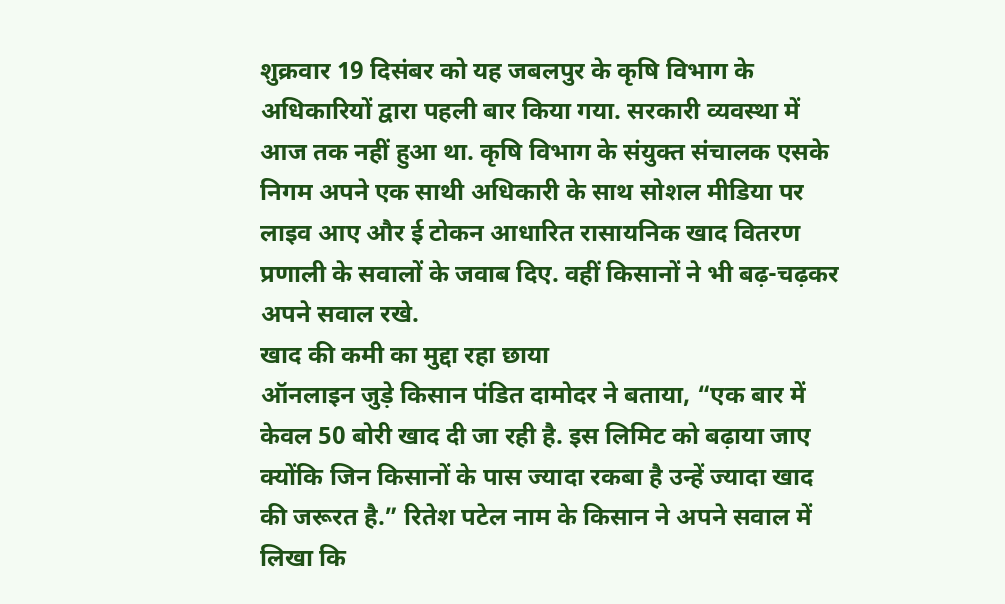शुक्रवार 19 दिसंबर को यह जबलपुर के कृषि विभाग के अधिकारियों द्वारा पहली बार किया गया. सरकारी व्यवस्था में आज तक नहीं हुआ था. कृषि विभाग के संयुक्त संचालक एसके निगम अपने एक साथी अधिकारी के साथ सोशल मीडिया पर लाइव आए और ई टोकन आधारित रासायनिक खाद वितरण प्रणाली के सवालों के जवाब दिए. वहीं किसानों ने भी बढ़-चढ़कर अपने सवाल रखे.
खाद की कमी का मुद्दा रहा छाया
ऑनलाइन जुड़े किसान पंडित दामोदर ने बताया, “एक बार में केवल 50 बोरी खाद दी जा रही है. इस लिमिट को बढ़ाया जाए क्योंकि जिन किसानों के पास ज्यादा रकबा है उन्हें ज्यादा खाद की जरूरत है.” रितेश पटेल नाम के किसान ने अपने सवाल में लिखा कि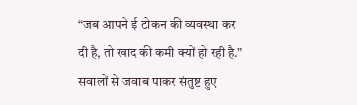“जब आपने ई टोकन की व्यवस्था कर दी है, तो खाद की कमी क्यों हो रही है.”
सवालों से जवाब पाकर संतुष्ट हुए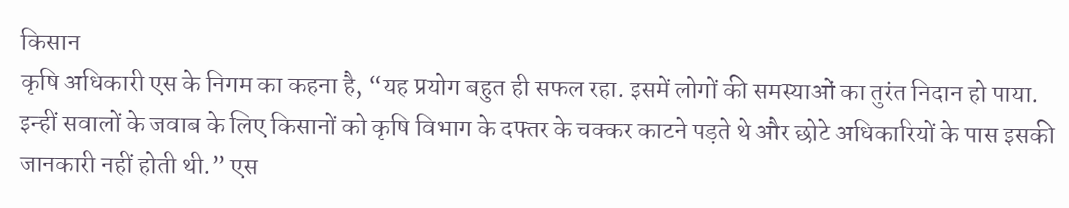किसान
कृषि अधिकारी एस के निगम का कहना है, “यह प्रयोग बहुत ही सफल रहा. इसमें लोगों की समस्याओं का तुरंत निदान हो पाया. इन्हीं सवालों के जवाब के लिए किसानों को कृषि विभाग के दफ्तर के चक्कर काटने पड़ते थे और छोटे अधिकारियों के पास इसकी जानकारी नहीं होती थी.” एस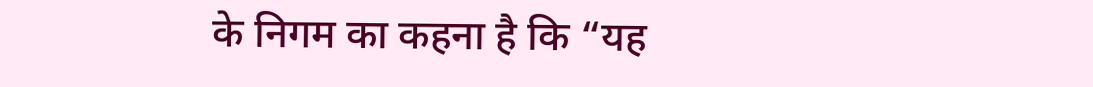के निगम का कहना है कि “यह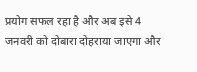प्रयोग सफल रहा है और अब इसे 4 जनवरी को दोबारा दोहराया जाएगा और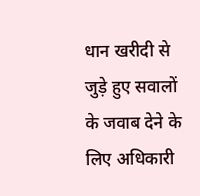धान खरीदी से जुड़े हुए सवालों के जवाब देने के लिए अधिकारी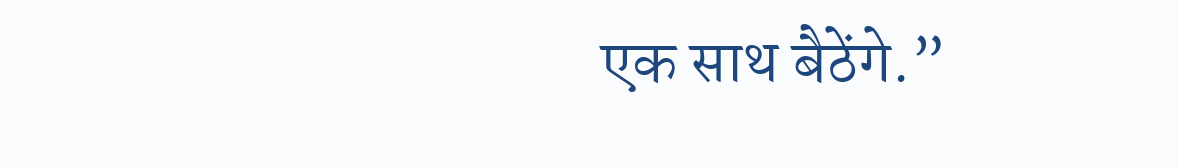एक साथ बैठेंगे.”